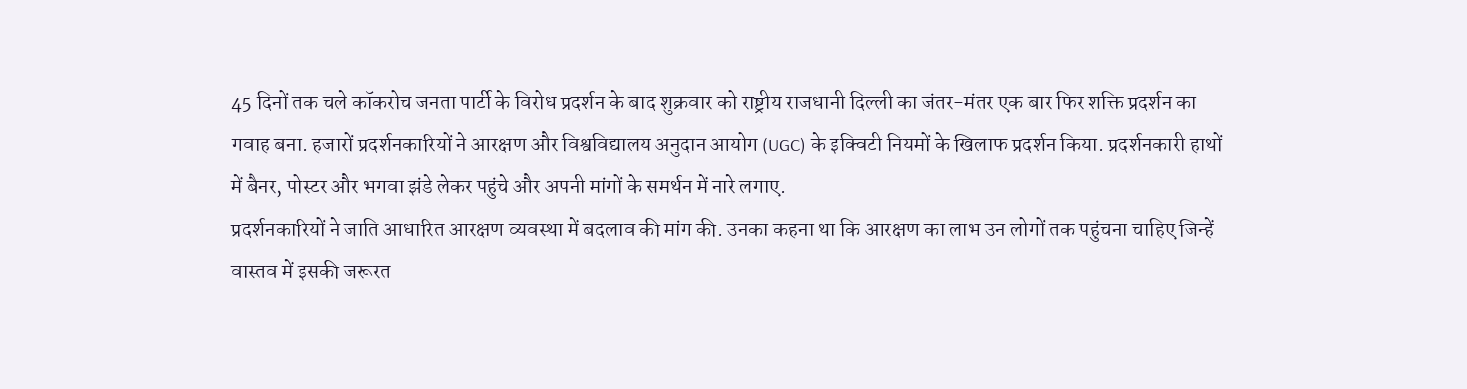45 दिनों तक चले कॉकरोच जनता पार्टी के विरोध प्रदर्शन के बाद शुक्रवार को राष्ट्रीय राजधानी दिल्ली का जंतर-मंतर एक बार फिर शक्ति प्रदर्शन का गवाह बना. हजारों प्रदर्शनकारियों ने आरक्षण और विश्वविद्यालय अनुदान आयोग (UGC) के इक्विटी नियमों के खिलाफ प्रदर्शन किया. प्रदर्शनकारी हाथों में बैनर, पोस्टर और भगवा झंडे लेकर पहुंचे और अपनी मांगों के समर्थन में नारे लगाए.
प्रदर्शनकारियों ने जाति आधारित आरक्षण व्यवस्था में बदलाव की मांग की. उनका कहना था कि आरक्षण का लाभ उन लोगों तक पहुंचना चाहिए जिन्हें वास्तव में इसकी जरूरत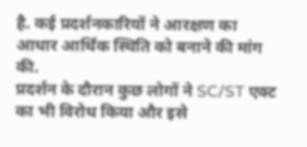है. कई प्रदर्शनकारियों ने आरक्षण का आधार आर्थिक स्थिति को बनाने की मांग की.
प्रदर्शन के दौरान कुछ लोगों ने SC/ST एक्ट का भी विरोध किया और इसे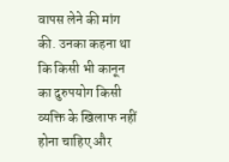वापस लेने की मांग की. उनका कहना था कि किसी भी कानून का दुरुपयोग किसी व्यक्ति के खिलाफ नहीं होना चाहिए और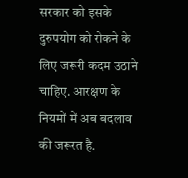सरकार को इसके दुरुपयोग को रोकने के लिए जरूरी कदम उठाने चाहिए. आरक्षण के नियमों में अब बदलाव की जरूरत है.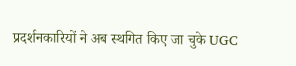प्रदर्शनकारियों ने अब स्थगित किए जा चुके UGC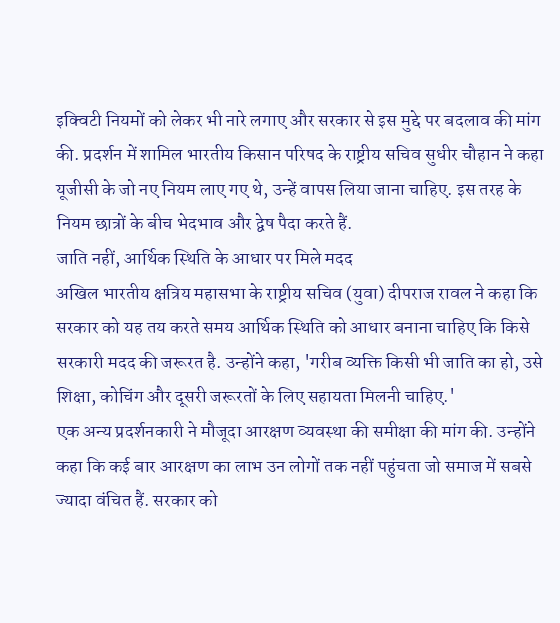इक्विटी नियमों को लेकर भी नारे लगाए और सरकार से इस मुद्दे पर बदलाव की मांग की. प्रदर्शन में शामिल भारतीय किसान परिषद के राष्ट्रीय सचिव सुधीर चौहान ने कहा यूजीसी के जो नए नियम लाए गए थे, उन्हें वापस लिया जाना चाहिए. इस तरह के नियम छात्रों के बीच भेदभाव और द्वेष पैदा करते हैं.
जाति नहीं, आर्थिक स्थिति के आधार पर मिले मदद
अखिल भारतीय क्षत्रिय महासभा के राष्ट्रीय सचिव (युवा) दीपराज रावल ने कहा कि सरकार को यह तय करते समय आर्थिक स्थिति को आधार बनाना चाहिए कि किसे सरकारी मदद की जरूरत है. उन्होंने कहा, 'गरीब व्यक्ति किसी भी जाति का हो, उसे शिक्षा, कोचिंग और दूसरी जरूरतों के लिए सहायता मिलनी चाहिए.'
एक अन्य प्रदर्शनकारी ने मौजूदा आरक्षण व्यवस्था की समीक्षा की मांग की. उन्होंने कहा कि कई बार आरक्षण का लाभ उन लोगों तक नहीं पहुंचता जो समाज में सबसे ज्यादा वंचित हैं. सरकार को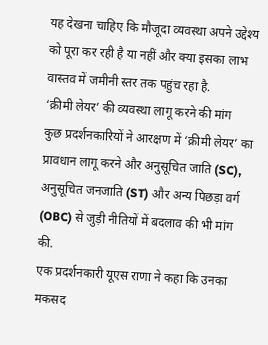यह देखना चाहिए कि मौजूदा व्यवस्था अपने उद्देश्य को पूरा कर रही है या नहीं और क्या इसका लाभ वास्तव में जमीनी स्तर तक पहुंच रहा है.
‘क्रीमी लेयर’ की व्यवस्था लागू करने की मांग
कुछ प्रदर्शनकारियों ने आरक्षण में ‘क्रीमी लेयर’ का प्रावधान लागू करने और अनुसूचित जाति (SC), अनुसूचित जनजाति (ST) और अन्य पिछड़ा वर्ग (OBC) से जुड़ी नीतियों में बदलाव की भी मांग की.
एक प्रदर्शनकारी यूएस राणा ने कहा कि उनका मकसद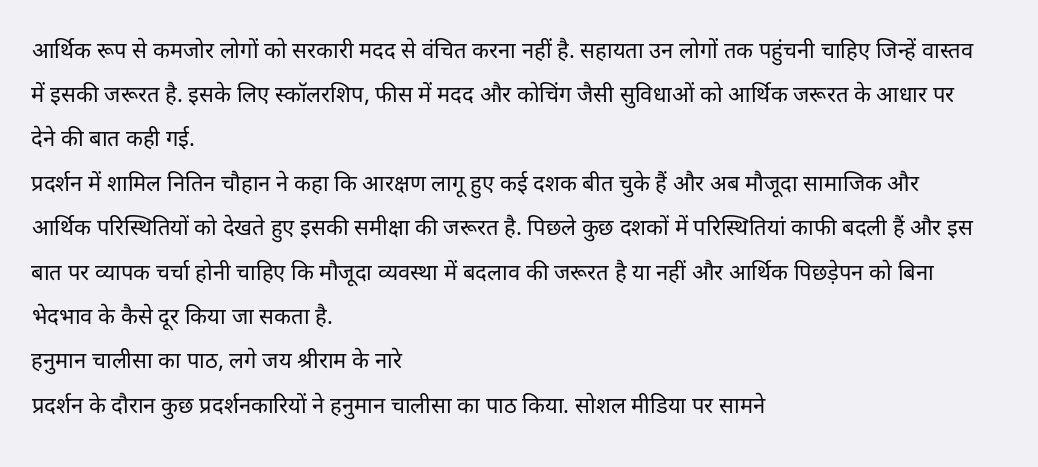आर्थिक रूप से कमजोर लोगों को सरकारी मदद से वंचित करना नहीं है. सहायता उन लोगों तक पहुंचनी चाहिए जिन्हें वास्तव में इसकी जरूरत है. इसके लिए स्कॉलरशिप, फीस में मदद और कोचिंग जैसी सुविधाओं को आर्थिक जरूरत के आधार पर देने की बात कही गई.
प्रदर्शन में शामिल नितिन चौहान ने कहा कि आरक्षण लागू हुए कई दशक बीत चुके हैं और अब मौजूदा सामाजिक और आर्थिक परिस्थितियों को देखते हुए इसकी समीक्षा की जरूरत है. पिछले कुछ दशकों में परिस्थितियां काफी बदली हैं और इस बात पर व्यापक चर्चा होनी चाहिए कि मौजूदा व्यवस्था में बदलाव की जरूरत है या नहीं और आर्थिक पिछड़ेपन को बिना भेदभाव के कैसे दूर किया जा सकता है.
हनुमान चालीसा का पाठ, लगे जय श्रीराम के नारे
प्रदर्शन के दौरान कुछ प्रदर्शनकारियों ने हनुमान चालीसा का पाठ किया. सोशल मीडिया पर सामने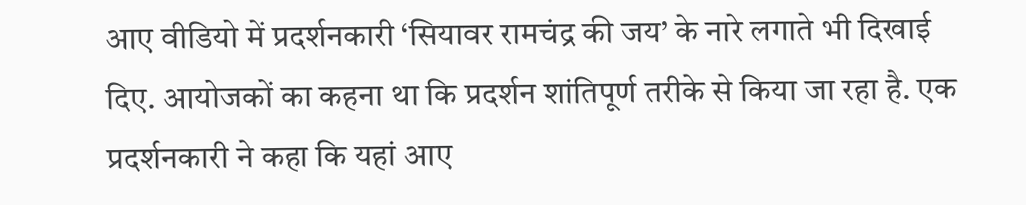आए वीडियो में प्रदर्शनकारी ‘सियावर रामचंद्र की जय’ के नारे लगाते भी दिखाई दिए. आयोजकों का कहना था कि प्रदर्शन शांतिपूर्ण तरीके से किया जा रहा है. एक प्रदर्शनकारी ने कहा कि यहां आए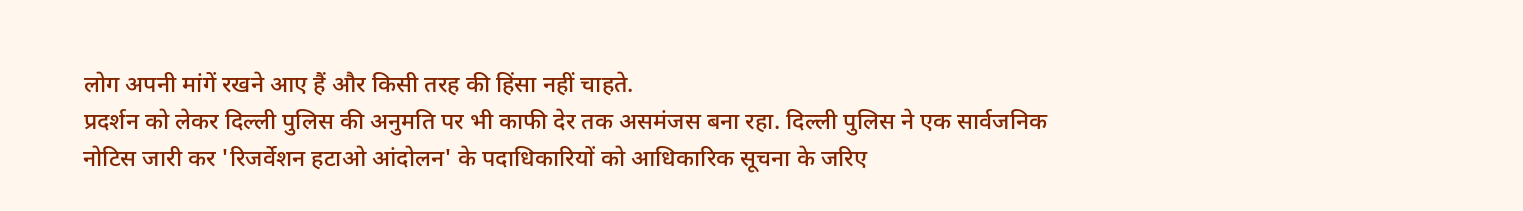लोग अपनी मांगें रखने आए हैं और किसी तरह की हिंसा नहीं चाहते.
प्रदर्शन को लेकर दिल्ली पुलिस की अनुमति पर भी काफी देर तक असमंजस बना रहा. दिल्ली पुलिस ने एक सार्वजनिक नोटिस जारी कर 'रिजर्वेशन हटाओ आंदोलन' के पदाधिकारियों को आधिकारिक सूचना के जरिए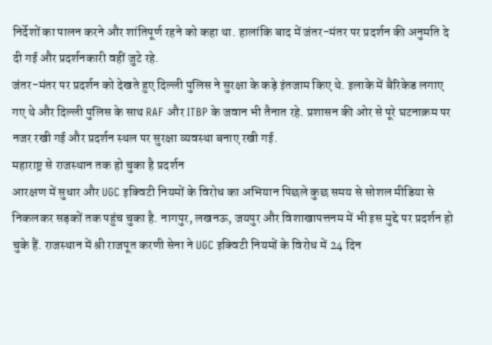निर्देशों का पालन करने और शांतिपूर्ण रहने को कहा था. हालांकि बाद में जंतर-मंतर पर प्रदर्शन की अनुमति दे दी गई और प्रदर्शनकारी वहीं जुटे रहे.
जंतर-मंतर पर प्रदर्शन को देखते हुए दिल्ली पुलिस ने सुरक्षा के कड़े इंतजाम किए थे. इलाके में बैरिकेड लगाए गए थे और दिल्ली पुलिस के साथ RAF और ITBP के जवान भी तैनात रहे. प्रशासन की ओर से पूरे घटनाक्रम पर नजर रखी गई और प्रदर्शन स्थल पर सुरक्षा व्यवस्था बनाए रखी गई.
महाराष्ट्र से राजस्थान तक हो चुका है प्रदर्शन
आरक्षण में सुधार और UGC इक्विटी नियमों के विरोध का अभियान पिछले कुछ समय से सोशल मीडिया से निकलकर सड़कों तक पहुंच चुका है. नागपुर, लखनऊ, जयपुर और विशाखापत्तनम में भी इस मुद्दे पर प्रदर्शन हो चुके हैं. राजस्थान में श्री राजपूत करणी सेना ने UGC इक्विटी नियमों के विरोध में 24 दिन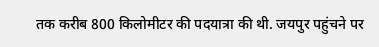तक करीब 800 किलोमीटर की पदयात्रा की थी. जयपुर पहुंचने पर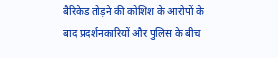बैरिकेड तोड़ने की कोशिश के आरोपों के बाद प्रदर्शनकारियों और पुलिस के बीच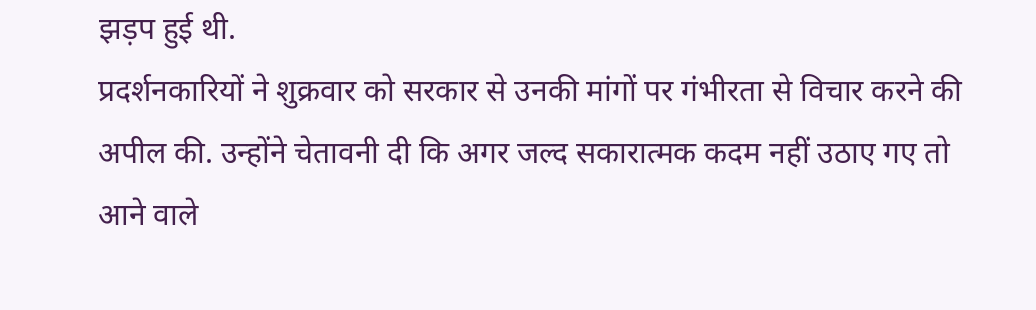झड़प हुई थी.
प्रदर्शनकारियों ने शुक्रवार को सरकार से उनकी मांगों पर गंभीरता से विचार करने की अपील की. उन्होंने चेतावनी दी कि अगर जल्द सकारात्मक कदम नहीं उठाए गए तो आने वाले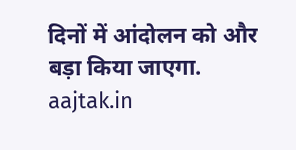दिनों में आंदोलन को और बड़ा किया जाएगा.
aajtak.in